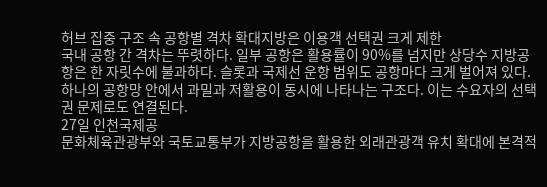허브 집중 구조 속 공항별 격차 확대지방은 이용객 선택권 크게 제한
국내 공항 간 격차는 뚜렷하다. 일부 공항은 활용률이 90%를 넘지만 상당수 지방공항은 한 자릿수에 불과하다. 슬롯과 국제선 운항 범위도 공항마다 크게 벌어져 있다. 하나의 공항망 안에서 과밀과 저활용이 동시에 나타나는 구조다. 이는 수요자의 선택권 문제로도 연결된다.
27일 인천국제공
문화체육관광부와 국토교통부가 지방공항을 활용한 외래관광객 유치 확대에 본격적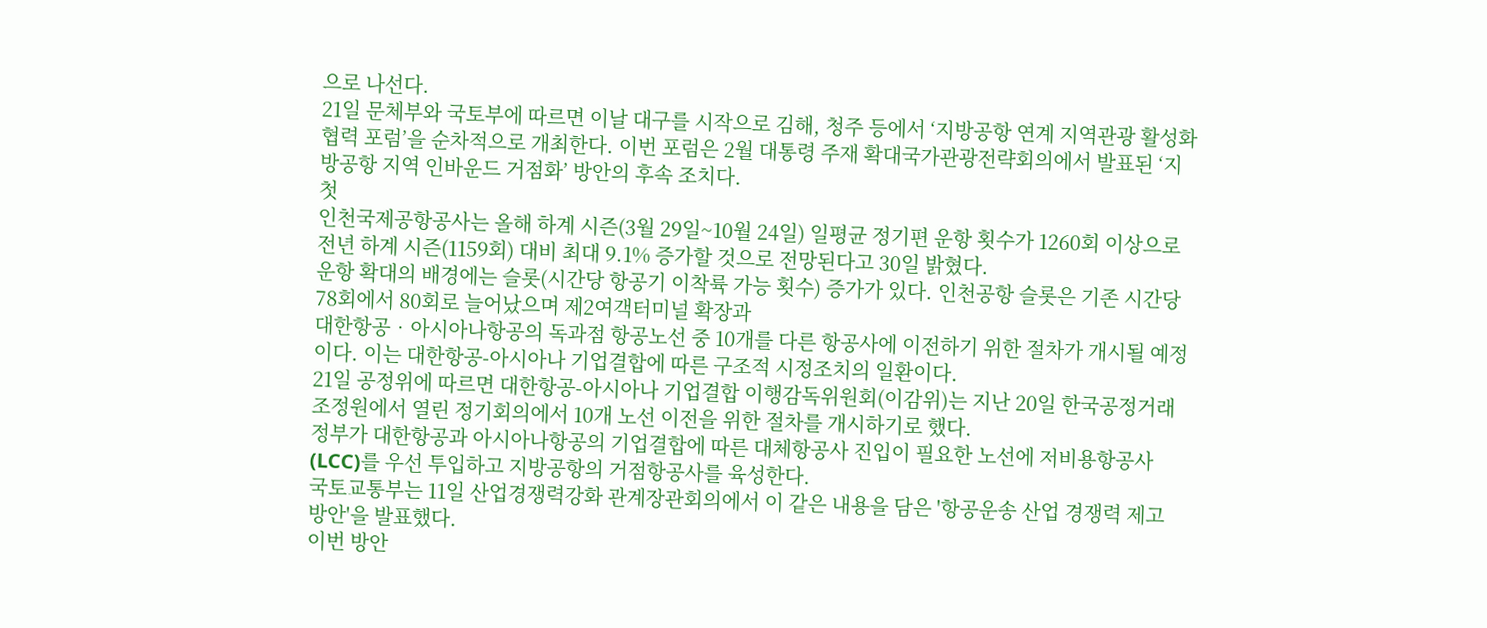으로 나선다.
21일 문체부와 국토부에 따르면 이날 대구를 시작으로 김해, 청주 등에서 ‘지방공항 연계 지역관광 활성화 협력 포럼’을 순차적으로 개최한다. 이번 포럼은 2월 대통령 주재 확대국가관광전략회의에서 발표된 ‘지방공항 지역 인바운드 거점화’ 방안의 후속 조치다.
첫
인천국제공항공사는 올해 하계 시즌(3월 29일~10월 24일) 일평균 정기편 운항 횟수가 1260회 이상으로 전년 하계 시즌(1159회) 대비 최대 9.1% 증가할 것으로 전망된다고 30일 밝혔다.
운항 확대의 배경에는 슬롯(시간당 항공기 이착륙 가능 횟수) 증가가 있다. 인천공항 슬롯은 기존 시간당 78회에서 80회로 늘어났으며 제2여객터미널 확장과
대한항공‧아시아나항공의 독과점 항공노선 중 10개를 다른 항공사에 이전하기 위한 절차가 개시될 예정이다. 이는 대한항공-아시아나 기업결합에 따른 구조적 시정조치의 일환이다.
21일 공정위에 따르면 대한항공-아시아나 기업결합 이행감독위원회(이감위)는 지난 20일 한국공정거래조정원에서 열린 정기회의에서 10개 노선 이전을 위한 절차를 개시하기로 했다.
정부가 대한항공과 아시아나항공의 기업결합에 따른 대체항공사 진입이 필요한 노선에 저비용항공사(LCC)를 우선 투입하고 지방공항의 거점항공사를 육성한다.
국토교통부는 11일 산업경쟁력강화 관계장관회의에서 이 같은 내용을 담은 '항공운송 산업 경쟁력 제고 방안'을 발표했다.
이번 방안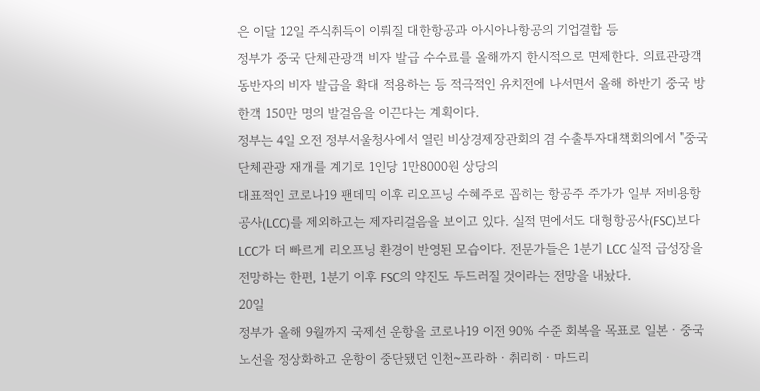은 이달 12일 주식취득이 이뤄질 대한항공과 아시아나항공의 기업결합 등
정부가 중국 단체관광객 비자 발급 수수료를 올해까지 한시적으로 면제한다. 의료관광객 동반자의 비자 발급을 확대 적용하는 등 적극적인 유치전에 나서면서 올해 하반기 중국 방한객 150만 명의 발걸음을 이끈다는 계획이다.
정부는 4일 오전 정부서울청사에서 열린 비상경제장관회의 겸 수출투자대책회의에서 "중국 단체관광 재개를 계기로 1인당 1만8000원 상당의
대표적인 코로나19 팬데믹 이후 리오프닝 수혜주로 꼽히는 항공주 주가가 일부 저비용항공사(LCC)를 제외하고는 제자리걸음을 보이고 있다. 실적 면에서도 대형항공사(FSC)보다 LCC가 더 빠르게 리오프닝 환경이 반영된 모습이다. 전문가들은 1분기 LCC 실적 급성장을 전망하는 한편, 1분기 이후 FSC의 약진도 두드러질 것이라는 전망을 내놨다.
20일
정부가 올해 9월까지 국제선 운항을 코로나19 이전 90% 수준 회복을 목표로 일본ㆍ중국 노선을 정상화하고 운항이 중단됐던 인천~프라하ㆍ취리히ㆍ마드리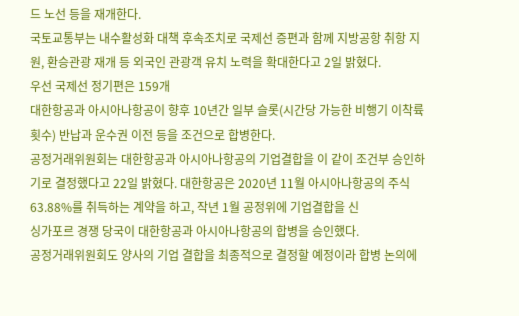드 노선 등을 재개한다.
국토교통부는 내수활성화 대책 후속조치로 국제선 증편과 함께 지방공항 취항 지원, 환승관광 재개 등 외국인 관광객 유치 노력을 확대한다고 2일 밝혔다.
우선 국제선 정기편은 159개
대한항공과 아시아나항공이 향후 10년간 일부 슬롯(시간당 가능한 비행기 이착륙 횟수) 반납과 운수권 이전 등을 조건으로 합병한다.
공정거래위원회는 대한항공과 아시아나항공의 기업결합을 이 같이 조건부 승인하기로 결정했다고 22일 밝혔다. 대한항공은 2020년 11월 아시아나항공의 주식 63.88%를 취득하는 계약을 하고, 작년 1월 공정위에 기업결합을 신
싱가포르 경쟁 당국이 대한항공과 아시아나항공의 합병을 승인했다.
공정거래위원회도 양사의 기업 결합을 최종적으로 결정할 예정이라 합병 논의에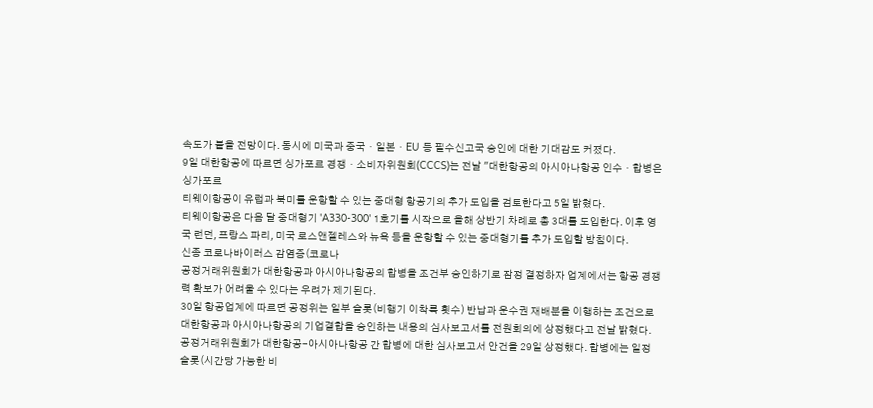속도가 붙을 전망이다. 동시에 미국과 중국ㆍ일본ㆍEU 등 필수신고국 승인에 대한 기대감도 커졌다.
9일 대한항공에 따르면 싱가포르 경쟁ㆍ소비자위원회(CCCS)는 전날 "대한항공의 아시아나항공 인수ㆍ합병은 싱가포르
티웨이항공이 유럽과 북미를 운항할 수 있는 중대형 항공기의 추가 도입을 검토한다고 5일 밝혔다.
티웨이항공은 다음 달 중대형기 'A330-300' 1호기를 시작으로 올해 상반기 차례로 총 3대를 도입한다. 이후 영국 런던, 프랑스 파리, 미국 로스앤젤레스와 뉴욕 등을 운항할 수 있는 중대형기를 추가 도입할 방침이다.
신종 코로나바이러스 감염증(코로나
공정거래위원회가 대한항공과 아시아나항공의 합병을 조건부 승인하기로 잠정 결정하자 업계에서는 항공 경쟁력 확보가 어려울 수 있다는 우려가 제기된다.
30일 항공업계에 따르면 공정위는 일부 슬롯(비행기 이착륙 횟수) 반납과 운수권 재배분을 이행하는 조건으로 대한항공과 아시아나항공의 기업결합을 승인하는 내용의 심사보고서를 전원회의에 상정했다고 전날 밝혔다.
공정거래위원회가 대한항공-아시아나항공 간 합병에 대한 심사보고서 안건을 29일 상정했다. 합병에는 일정 슬롯(시간당 가능한 비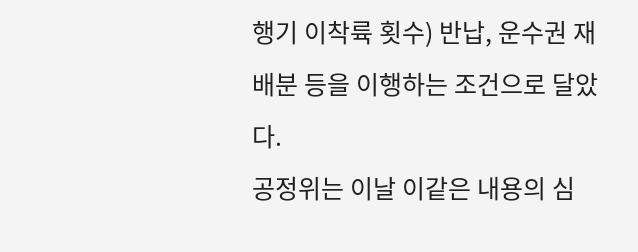행기 이착륙 횟수) 반납, 운수권 재배분 등을 이행하는 조건으로 달았다.
공정위는 이날 이같은 내용의 심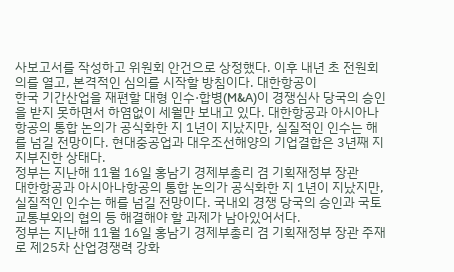사보고서를 작성하고 위원회 안건으로 상정했다. 이후 내년 초 전원회의를 열고, 본격적인 심의를 시작할 방침이다. 대한항공이
한국 기간산업을 재편할 대형 인수·합병(M&A)이 경쟁심사 당국의 승인을 받지 못하면서 하염없이 세월만 보내고 있다. 대한항공과 아시아나항공의 통합 논의가 공식화한 지 1년이 지났지만, 실질적인 인수는 해를 넘길 전망이다. 현대중공업과 대우조선해양의 기업결합은 3년째 지지부진한 상태다.
정부는 지난해 11월 16일 홍남기 경제부총리 겸 기획재정부 장관
대한항공과 아시아나항공의 통합 논의가 공식화한 지 1년이 지났지만, 실질적인 인수는 해를 넘길 전망이다. 국내외 경쟁 당국의 승인과 국토교통부와의 협의 등 해결해야 할 과제가 남아있어서다.
정부는 지난해 11월 16일 홍남기 경제부총리 겸 기획재정부 장관 주재로 제25차 산업경쟁력 강화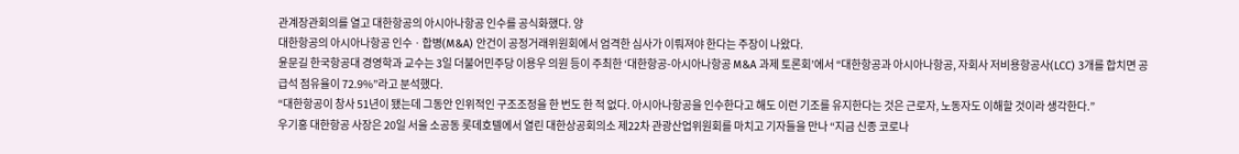관계장관회의를 열고 대한항공의 아시아나항공 인수를 공식화했다. 양
대한항공의 아시아나항공 인수ㆍ합병(M&A) 안건이 공정거래위원회에서 엄격한 심사가 이뤄져야 한다는 주장이 나왔다.
윤문길 한국항공대 경영학과 교수는 3일 더불어민주당 이용우 의원 등이 주최한 ‘대한항공-아시아나항공 M&A 과제 토론회’에서 “대한항공과 아시아나항공, 자회사 저비용항공사(LCC) 3개를 합치면 공급석 점유율이 72.9%”라고 분석했다.
“대한항공이 창사 51년이 됐는데 그동안 인위적인 구조조정을 한 번도 한 적 없다. 아시아나항공을 인수한다고 해도 이런 기조를 유지한다는 것은 근로자, 노동자도 이해할 것이라 생각한다.”
우기홍 대한항공 사장은 20일 서울 소공동 롯데호텔에서 열린 대한상공회의소 제22차 관광산업위원회를 마치고 기자들을 만나 “지금 신종 코로나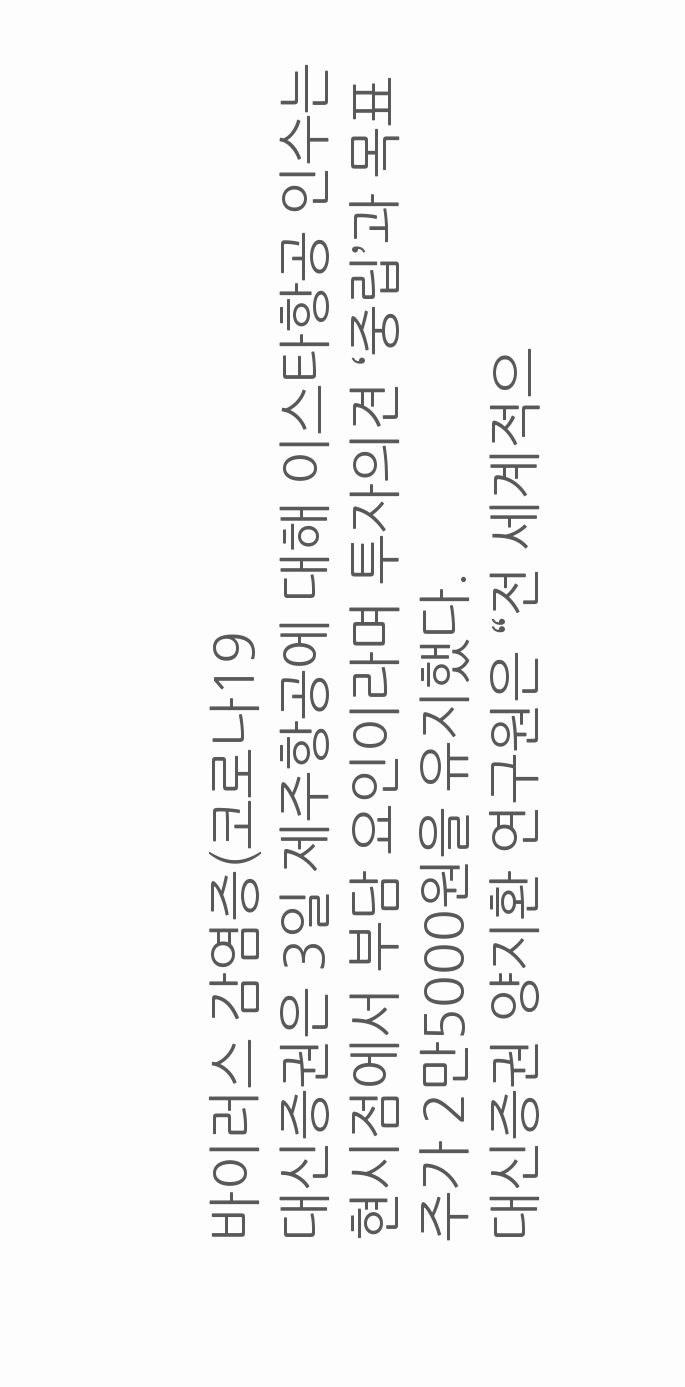바이러스 감염증(코로나19
대신증권은 3일 제주항공에 대해 이스타항공 인수는 현시점에서 부담 요인이라며 투자의견 ‘중립’과 목표주가 2만5000원을 유지했다.
대신증권 양지환 연구원은 “전 세계적으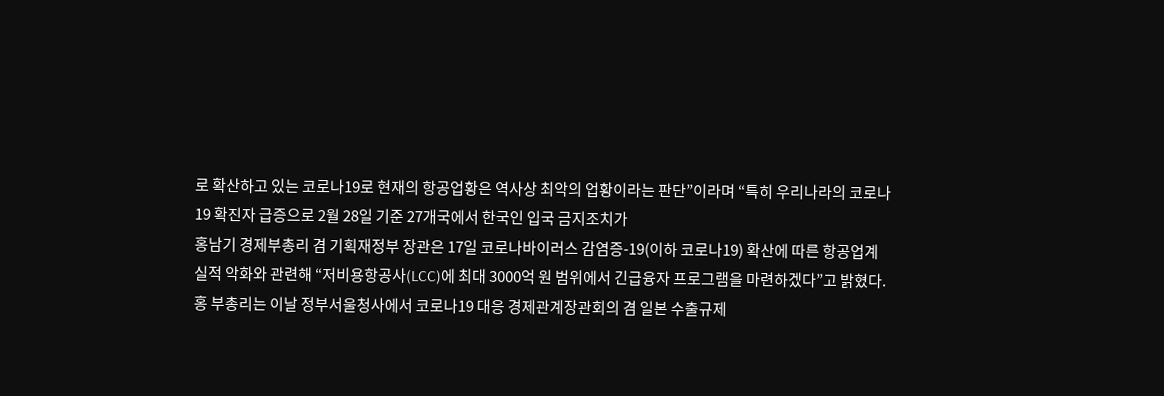로 확산하고 있는 코로나19로 현재의 항공업황은 역사상 최악의 업황이라는 판단”이라며 “특히 우리나라의 코로나19 확진자 급증으로 2월 28일 기준 27개국에서 한국인 입국 금지조치가
홍남기 경제부총리 겸 기획재정부 장관은 17일 코로나바이러스 감염증-19(이하 코로나19) 확산에 따른 항공업계 실적 악화와 관련해 “저비용항공사(LCC)에 최대 3000억 원 범위에서 긴급융자 프로그램을 마련하겠다”고 밝혔다.
홍 부총리는 이날 정부서울청사에서 코로나19 대응 경제관계장관회의 겸 일본 수출규제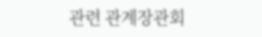관련 관계장관회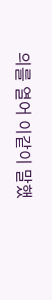의를 열어 이같이 말했